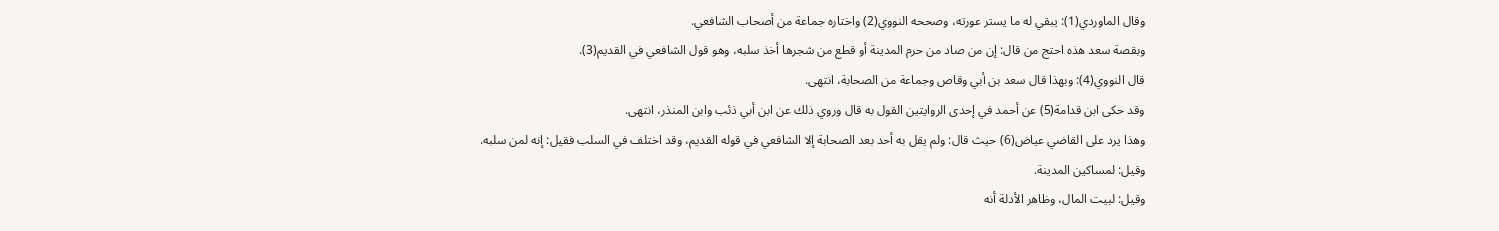وقال الماوردي(1): يبقي له ما يستر عورته، وصححه النووي(2) واختاره جماعة من أصحاب الشافعي.
وبقصة سعد هذه احتج من قال: إن من صاد من حرم المدينة أو قطع من شجرها أخذ سلبه، وهو قول الشافعي في القديم(3).
قال النووي(4): وبهذا قال سعد بن أبي وقاص وجماعة من الصحابة، انتهى.
وقد حكى ابن قدامة(5) عن أحمد في إحدى الروايتين القول به قال وروي ذلك عن ابن أبي ذئب وابن المنذر، انتهى.
وهذا يرد على القاضي عياض(6) حيث قال: ولم يقل به أحد بعد الصحابة إلا الشافعي في قوله القديم، وقد اختلف في السلب فقيل: إنه لمن سلبه.
وقيل: لمساكين المدينة.
وقيل: لبيت المال، وظاهر الأدلة أنه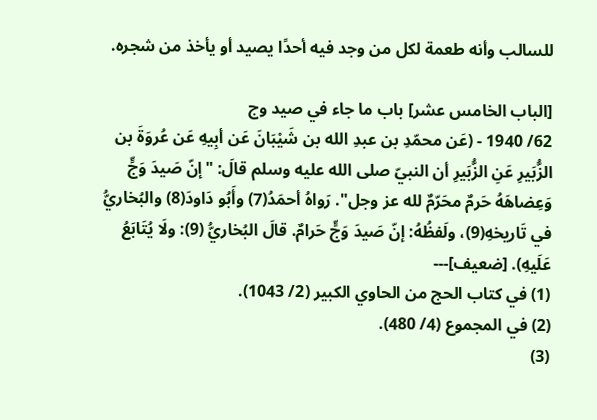للسالب وأنه طعمة لكل من وجد فيه أحدًا يصيد أو يأخذ من شجره.

[الباب الخامس عشر] باب ما جاء في صيد وج
62/ 1940 - (عَن محمّدِ بن عبدِ الله بن شَيْبَانَ عَن أبِيهِ عَن عُروَةَ بن الزُّبَيرِ عَنِ الزُّبَيرِ أن النبيّ صلى الله عليه وسلم قالَ: "إنّ صَيدَ وَجٍّ وَعِضاهَهُ حَرمٌ محَرّمٌ لله عز وجل". رَواهُ أحمَدُ(7) وأَبُو دَاودَ(8) والبُخاريُّ في تَاريخهِ(9)، ولَفظُهُ: إنّ صَيدَ وَجٍّ حَرامٌ. قالَ البُخاريُّ (9): ولَا يُتَابَعُ عَلَيهِ). [ضعيف]---
(1) في كتاب الحج من الحاوي الكبير (2/ 1043).
(2) في المجموع (4/ 480).
(3)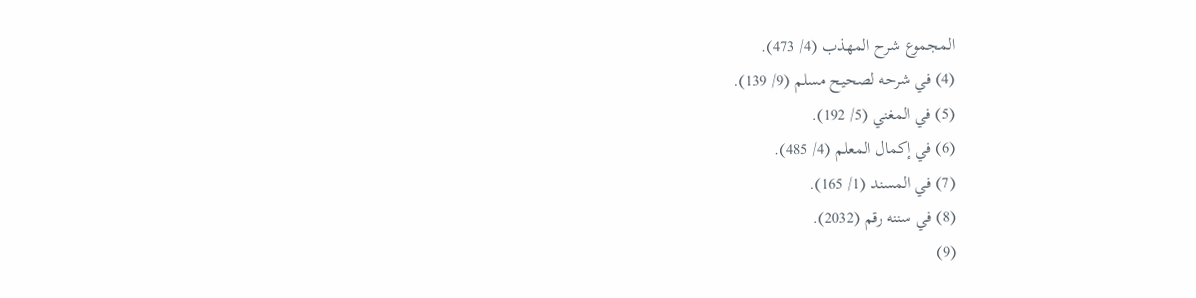المجموع شرح المهذب (4/ 473).
(4) في شرحه لصحيح مسلم (9/ 139).
(5) في المغني (5/ 192).
(6) في إكمال المعلم (4/ 485).
(7) في المسند (1/ 165).
(8) في سننه رقم (2032).
(9)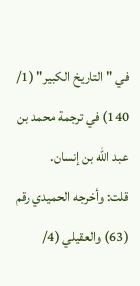في "التاريخ الكبير" (1/ 140) في ترجمة محمد بن عبد الله بن إنسان.
قلت: وأخرجه الحميدي رقم (63) والعقيلي (4/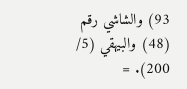93) والشاشي رقم (48) والبيهقي (5/ 200). =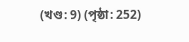(খণ্ড: 9) (পৃষ্ঠা: 252)